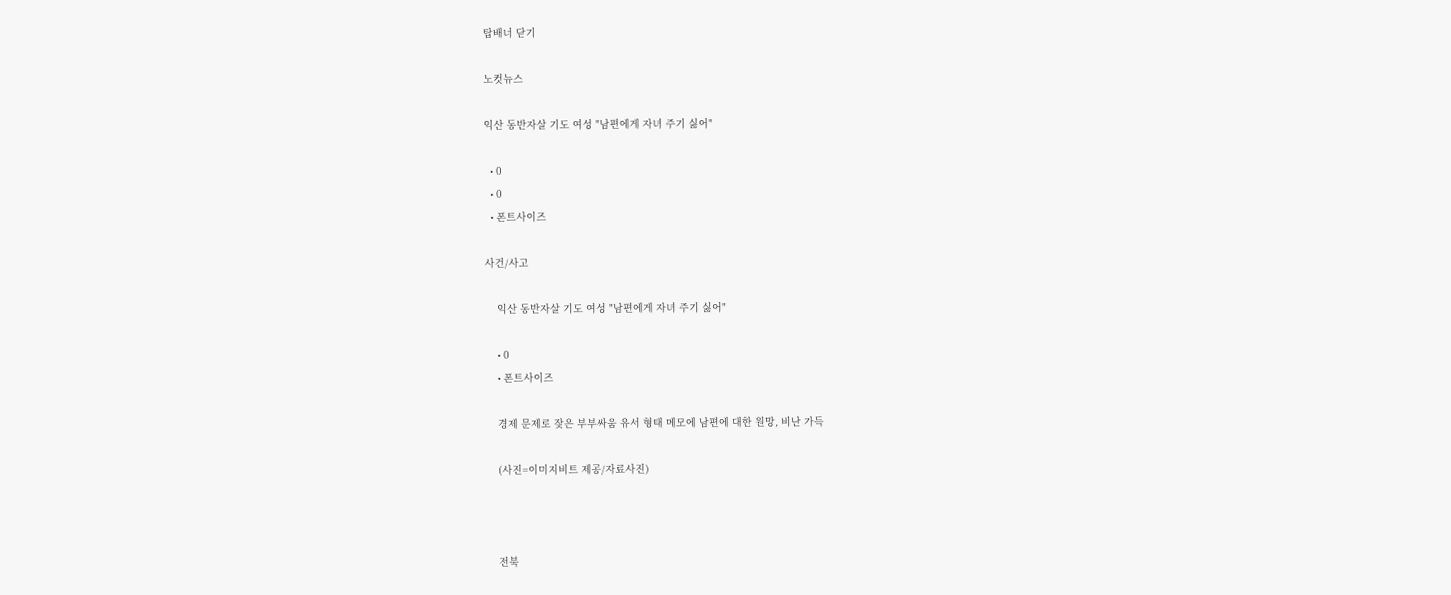탑배너 닫기

노컷뉴스

익산 동반자살 기도 여성 "남편에게 자녀 주기 싫어"

  • 0
  • 0
  • 폰트사이즈

사건/사고

    익산 동반자살 기도 여성 "남편에게 자녀 주기 싫어"

    • 0
    • 폰트사이즈

    경제 문제로 잦은 부부싸움 유서 형태 메모에 남편에 대한 원망, 비난 가득

    (사진=이미지비트 제공/자료사진)



    전북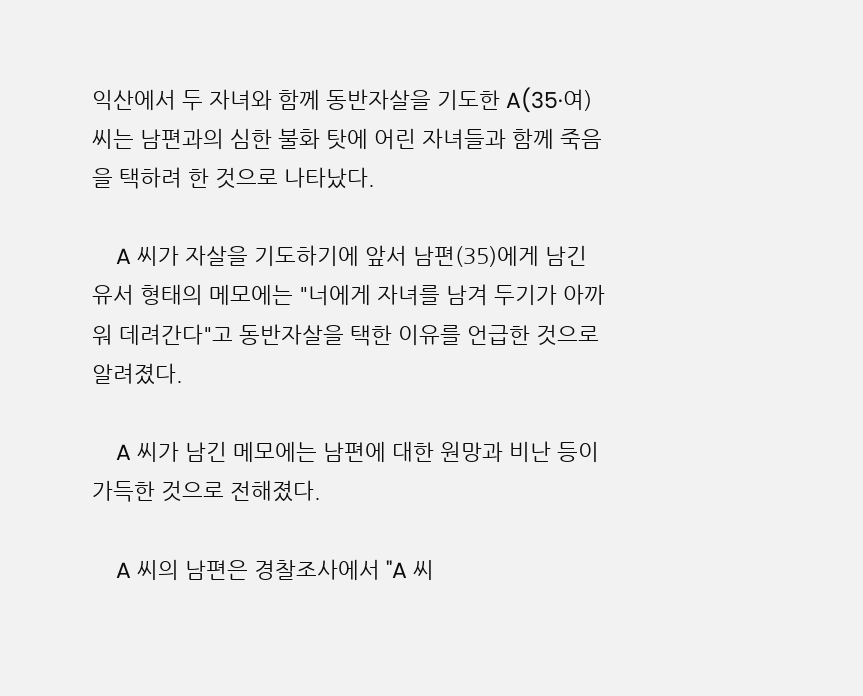익산에서 두 자녀와 함께 동반자살을 기도한 A(35·여) 씨는 남편과의 심한 불화 탓에 어린 자녀들과 함께 죽음을 택하려 한 것으로 나타났다.

    A 씨가 자살을 기도하기에 앞서 남편(35)에게 남긴 유서 형태의 메모에는 "너에게 자녀를 남겨 두기가 아까워 데려간다"고 동반자살을 택한 이유를 언급한 것으로 알려졌다.

    A 씨가 남긴 메모에는 남편에 대한 원망과 비난 등이 가득한 것으로 전해졌다.

    A 씨의 남편은 경찰조사에서 "A 씨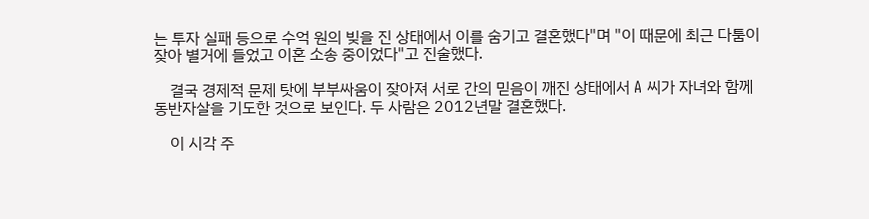는 투자 실패 등으로 수억 원의 빚을 진 상태에서 이를 숨기고 결혼했다"며 "이 때문에 최근 다툼이 잦아 별거에 들었고 이혼 소송 중이었다"고 진술했다.

    결국 경제적 문제 탓에 부부싸움이 잦아져 서로 간의 믿음이 깨진 상태에서 A 씨가 자녀와 함께 동반자살을 기도한 것으로 보인다. 두 사람은 2012년말 결혼했다.

    이 시각 주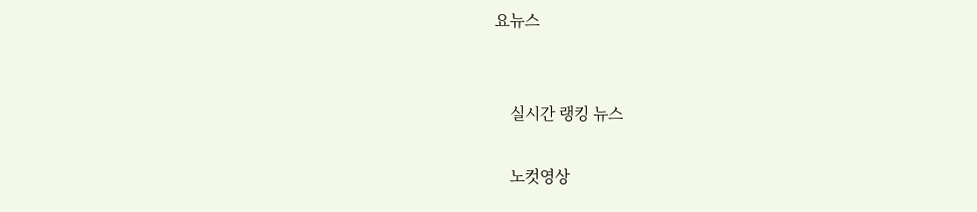요뉴스


    실시간 랭킹 뉴스

    노컷영상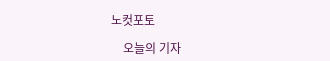노컷포토

    오늘의 기자